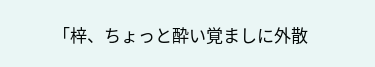「梓、ちょっと酔い覚ましに外散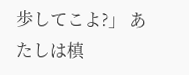歩してこよ?」 あたしは槙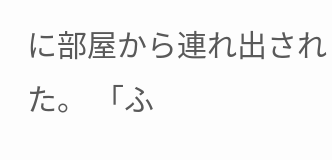に部屋から連れ出された。 「ふ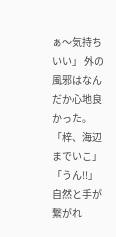ぁ〜気持ちいい」 外の風邪はなんだか心地良かった。 「梓、海辺までいこ」 「うん!!」 自然と手が繋がれ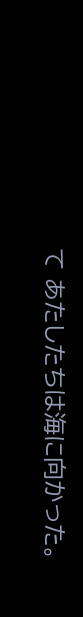て あたしたちは海に向かった。